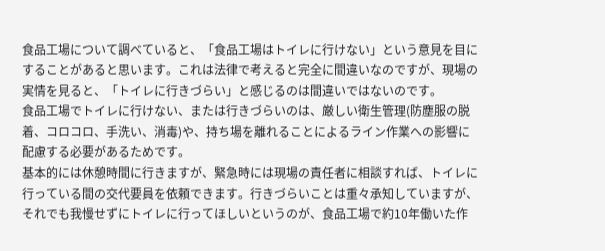食品工場について調べていると、「食品工場はトイレに行けない」という意見を目にすることがあると思います。これは法律で考えると完全に間違いなのですが、現場の実情を見ると、「トイレに行きづらい」と感じるのは間違いではないのです。
食品工場でトイレに行けない、または行きづらいのは、厳しい衛生管理(防塵服の脱着、コロコロ、手洗い、消毒)や、持ち場を離れることによるライン作業への影響に配慮する必要があるためです。
基本的には休憩時間に行きますが、緊急時には現場の責任者に相談すれば、トイレに行っている間の交代要員を依頼できます。行きづらいことは重々承知していますが、それでも我慢せずにトイレに行ってほしいというのが、食品工場で約10年働いた作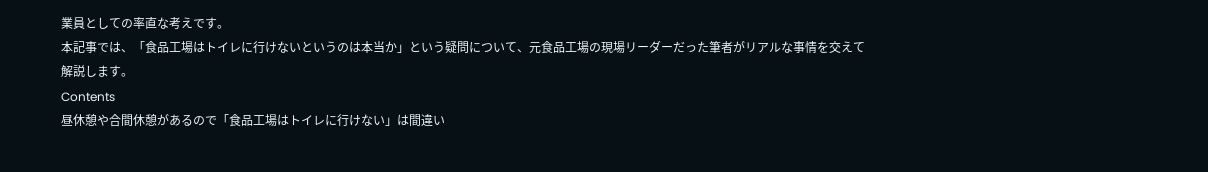業員としての率直な考えです。
本記事では、「食品工場はトイレに行けないというのは本当か」という疑問について、元食品工場の現場リーダーだった筆者がリアルな事情を交えて解説します。
Contents
昼休憩や合間休憩があるので「食品工場はトイレに行けない」は間違い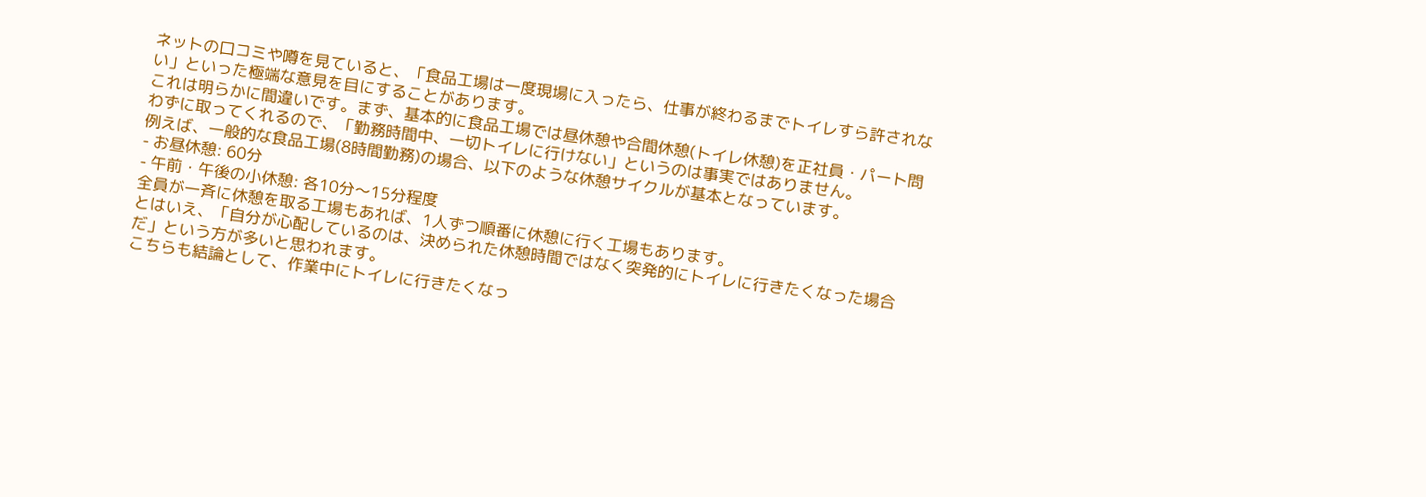ネットの口コミや噂を見ていると、「食品工場は一度現場に入ったら、仕事が終わるまでトイレすら許されない」といった極端な意見を目にすることがあります。
これは明らかに間違いです。まず、基本的に食品工場では昼休憩や合間休憩(トイレ休憩)を正社員・パート問わずに取ってくれるので、「勤務時間中、一切トイレに行けない」というのは事実ではありません。
例えば、一般的な食品工場(8時間勤務)の場合、以下のような休憩サイクルが基本となっています。
- お昼休憩: 60分
- 午前・午後の小休憩: 各10分〜15分程度
全員が一斉に休憩を取る工場もあれば、1人ずつ順番に休憩に行く工場もあります。
とはいえ、「自分が心配しているのは、決められた休憩時間ではなく突発的にトイレに行きたくなった場合だ」という方が多いと思われます。
こちらも結論として、作業中にトイレに行きたくなっ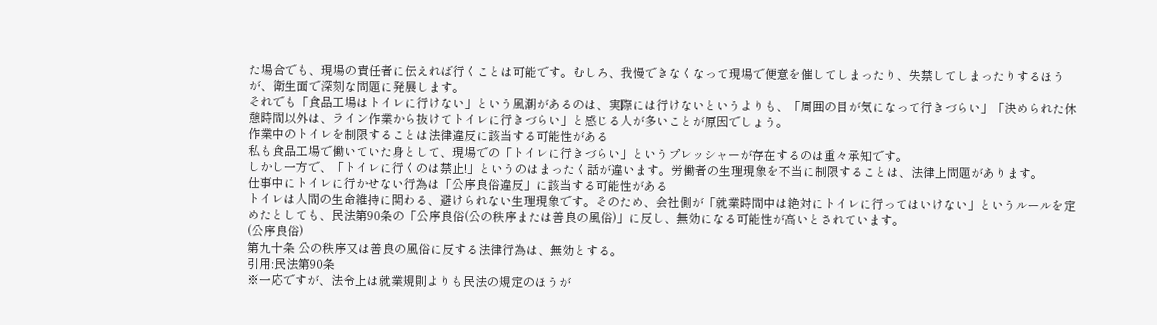た場合でも、現場の責任者に伝えれば行くことは可能です。むしろ、我慢できなくなって現場で便意を催してしまったり、失禁してしまったりするほうが、衛生面で深刻な問題に発展します。
それでも「食品工場はトイレに行けない」という風潮があるのは、実際には行けないというよりも、「周囲の目が気になって行きづらい」「決められた休憩時間以外は、ライン作業から抜けてトイレに行きづらい」と感じる人が多いことが原因でしょう。
作業中のトイレを制限することは法律違反に該当する可能性がある
私も食品工場で働いていた身として、現場での「トイレに行きづらい」というプレッシャーが存在するのは重々承知です。
しかし一方で、「トイレに行くのは禁止!」というのはまったく話が違います。労働者の生理現象を不当に制限することは、法律上問題があります。
仕事中にトイレに行かせない行為は「公序良俗違反」に該当する可能性がある
トイレは人間の生命維持に関わる、避けられない生理現象です。そのため、会社側が「就業時間中は絶対にトイレに行ってはいけない」というルールを定めたとしても、民法第90条の「公序良俗(公の秩序または善良の風俗)」に反し、無効になる可能性が高いとされています。
(公序良俗)
第九十条 公の秩序又は善良の風俗に反する法律行為は、無効とする。
引用:民法第90条
※一応ですが、法令上は就業規則よりも民法の規定のほうが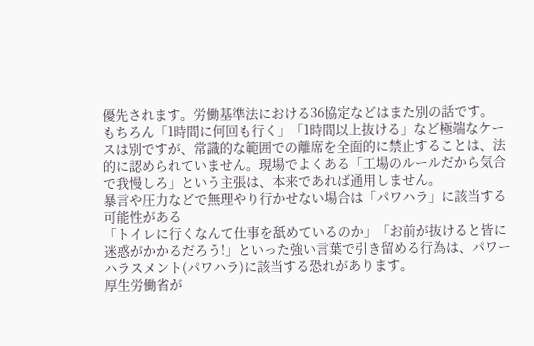優先されます。労働基準法における36協定などはまた別の話です。
もちろん「1時間に何回も行く」「1時間以上抜ける」など極端なケースは別ですが、常識的な範囲での離席を全面的に禁止することは、法的に認められていません。現場でよくある「工場のルールだから気合で我慢しろ」という主張は、本来であれば通用しません。
暴言や圧力などで無理やり行かせない場合は「パワハラ」に該当する可能性がある
「トイレに行くなんて仕事を舐めているのか」「お前が抜けると皆に迷惑がかかるだろう!」といった強い言葉で引き留める行為は、パワーハラスメント(パワハラ)に該当する恐れがあります。
厚生労働省が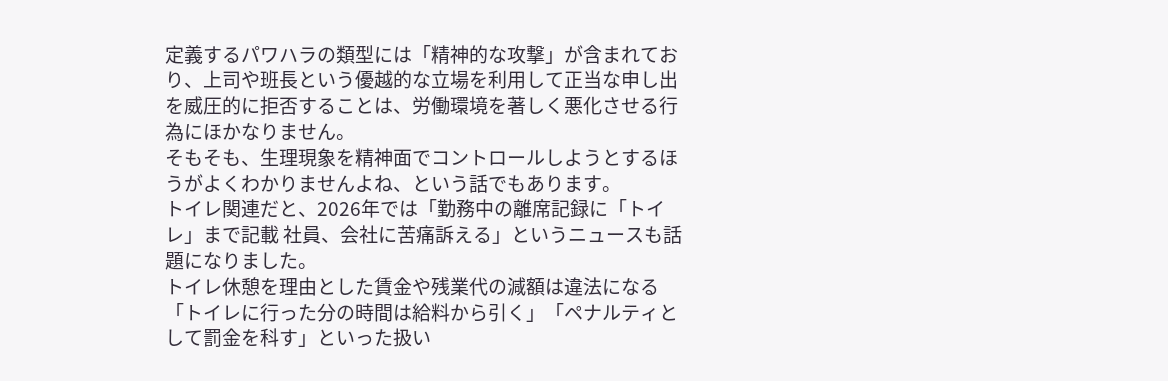定義するパワハラの類型には「精神的な攻撃」が含まれており、上司や班長という優越的な立場を利用して正当な申し出を威圧的に拒否することは、労働環境を著しく悪化させる行為にほかなりません。
そもそも、生理現象を精神面でコントロールしようとするほうがよくわかりませんよね、という話でもあります。
トイレ関連だと、2026年では「勤務中の離席記録に「トイレ」まで記載 社員、会社に苦痛訴える」というニュースも話題になりました。
トイレ休憩を理由とした賃金や残業代の減額は違法になる
「トイレに行った分の時間は給料から引く」「ペナルティとして罰金を科す」といった扱い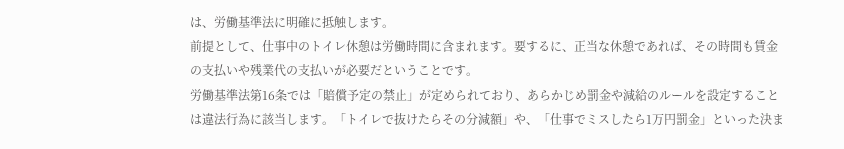は、労働基準法に明確に抵触します。
前提として、仕事中のトイレ休憩は労働時間に含まれます。要するに、正当な休憩であれば、その時間も賃金の支払いや残業代の支払いが必要だということです。
労働基準法第16条では「賠償予定の禁止」が定められており、あらかじめ罰金や減給のルールを設定することは違法行為に該当します。「トイレで抜けたらその分減額」や、「仕事でミスしたら1万円罰金」といった決ま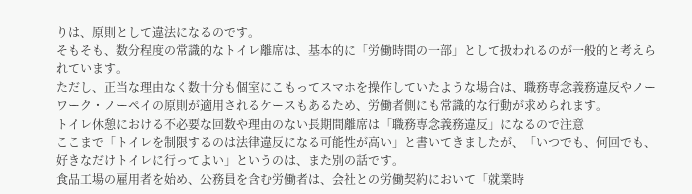りは、原則として違法になるのです。
そもそも、数分程度の常識的なトイレ離席は、基本的に「労働時間の一部」として扱われるのが一般的と考えられています。
ただし、正当な理由なく数十分も個室にこもってスマホを操作していたような場合は、職務専念義務違反やノーワーク・ノーペイの原則が適用されるケースもあるため、労働者側にも常識的な行動が求められます。
トイレ休憩における不必要な回数や理由のない長期間離席は「職務専念義務違反」になるので注意
ここまで「トイレを制限するのは法律違反になる可能性が高い」と書いてきましたが、「いつでも、何回でも、好きなだけトイレに行ってよい」というのは、また別の話です。
食品工場の雇用者を始め、公務員を含む労働者は、会社との労働契約において「就業時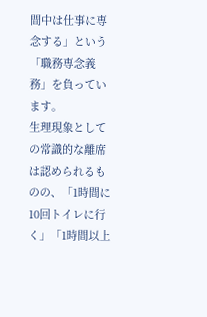間中は仕事に専念する」という「職務専念義務」を負っています。
生理現象としての常識的な離席は認められるものの、「1時間に10回トイレに行く」「1時間以上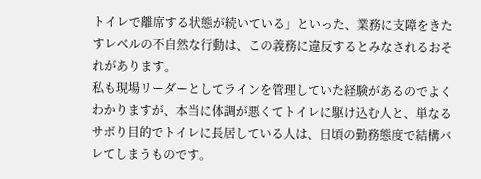トイレで離席する状態が続いている」といった、業務に支障をきたすレベルの不自然な行動は、この義務に違反するとみなされるおそれがあります。
私も現場リーダーとしてラインを管理していた経験があるのでよくわかりますが、本当に体調が悪くてトイレに駆け込む人と、単なるサボり目的でトイレに長居している人は、日頃の勤務態度で結構バレてしまうものです。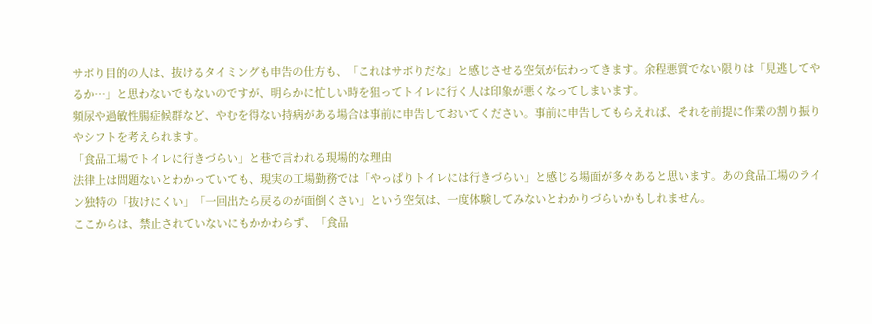サボり目的の人は、抜けるタイミングも申告の仕方も、「これはサボりだな」と感じさせる空気が伝わってきます。余程悪質でない限りは「見逃してやるか…」と思わないでもないのですが、明らかに忙しい時を狙ってトイレに行く人は印象が悪くなってしまいます。
頻尿や過敏性腸症候群など、やむを得ない持病がある場合は事前に申告しておいてください。事前に申告してもらえれば、それを前提に作業の割り振りやシフトを考えられます。
「食品工場でトイレに行きづらい」と巷で言われる現場的な理由
法律上は問題ないとわかっていても、現実の工場勤務では「やっぱりトイレには行きづらい」と感じる場面が多々あると思います。あの食品工場のライン独特の「抜けにくい」「一回出たら戻るのが面倒くさい」という空気は、一度体験してみないとわかりづらいかもしれません。
ここからは、禁止されていないにもかかわらず、「食品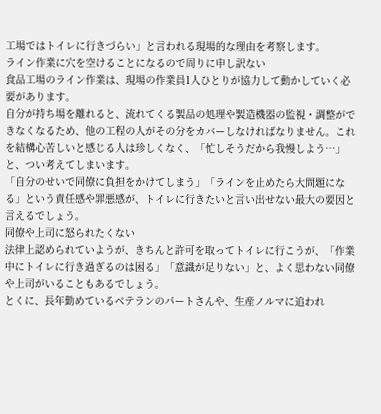工場ではトイレに行きづらい」と言われる現場的な理由を考察します。
ライン作業に穴を空けることになるので周りに申し訳ない
食品工場のライン作業は、現場の作業員1人ひとりが協力して動かしていく必要があります。
自分が持ち場を離れると、流れてくる製品の処理や製造機器の監視・調整ができなくなるため、他の工程の人がその分をカバーしなければなりません。これを結構心苦しいと感じる人は珍しくなく、「忙しそうだから我慢しよう…」と、つい考えてしまいます。
「自分のせいで同僚に負担をかけてしまう」「ラインを止めたら大問題になる」という責任感や罪悪感が、トイレに行きたいと言い出せない最大の要因と言えるでしょう。
同僚や上司に怒られたくない
法律上認められていようが、きちんと許可を取ってトイレに行こうが、「作業中にトイレに行き過ぎるのは困る」「意識が足りない」と、よく思わない同僚や上司がいることもあるでしょう。
とくに、長年勤めているベテランのパートさんや、生産ノルマに追われ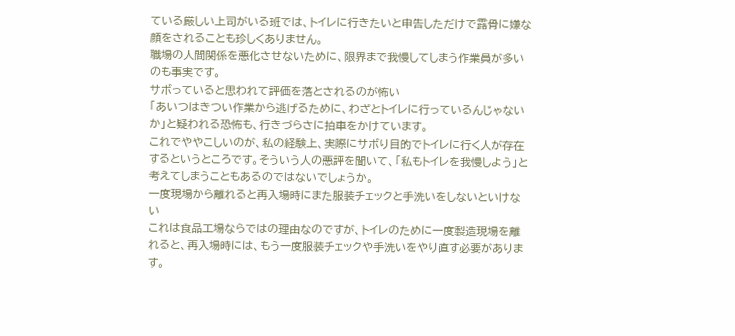ている厳しい上司がいる班では、トイレに行きたいと申告しただけで露骨に嫌な顔をされることも珍しくありません。
職場の人間関係を悪化させないために、限界まで我慢してしまう作業員が多いのも事実です。
サボっていると思われて評価を落とされるのが怖い
「あいつはきつい作業から逃げるために、わざとトイレに行っているんじゃないか」と疑われる恐怖も、行きづらさに拍車をかけています。
これでややこしいのが、私の経験上、実際にサボり目的でトイレに行く人が存在するというところです。そういう人の悪評を聞いて、「私もトイレを我慢しよう」と考えてしまうこともあるのではないでしょうか。
一度現場から離れると再入場時にまた服装チェックと手洗いをしないといけない
これは食品工場ならではの理由なのですが、トイレのために一度製造現場を離れると、再入場時には、もう一度服装チェックや手洗いをやり直す必要があります。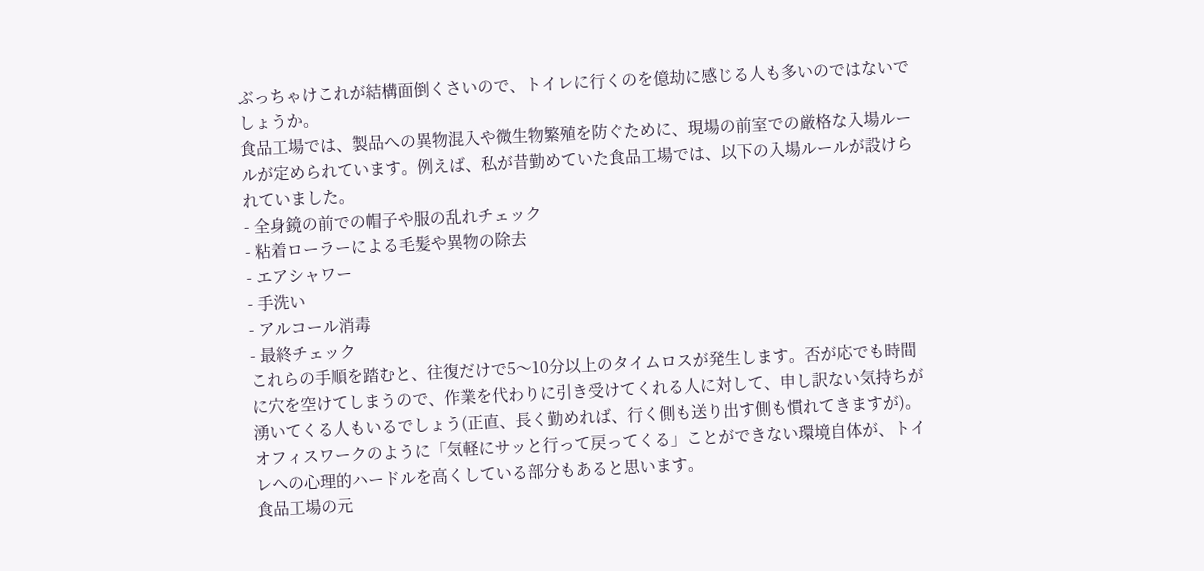ぶっちゃけこれが結構面倒くさいので、トイレに行くのを億劫に感じる人も多いのではないでしょうか。
食品工場では、製品への異物混入や微生物繁殖を防ぐために、現場の前室での厳格な入場ルールが定められています。例えば、私が昔勤めていた食品工場では、以下の入場ルールが設けられていました。
- 全身鏡の前での帽子や服の乱れチェック
- 粘着ローラーによる毛髪や異物の除去
- エアシャワー
- 手洗い
- アルコール消毒
- 最終チェック
これらの手順を踏むと、往復だけで5〜10分以上のタイムロスが発生します。否が応でも時間に穴を空けてしまうので、作業を代わりに引き受けてくれる人に対して、申し訳ない気持ちが湧いてくる人もいるでしょう(正直、長く勤めれば、行く側も送り出す側も慣れてきますが)。
オフィスワークのように「気軽にサッと行って戻ってくる」ことができない環境自体が、トイレへの心理的ハードルを高くしている部分もあると思います。
食品工場の元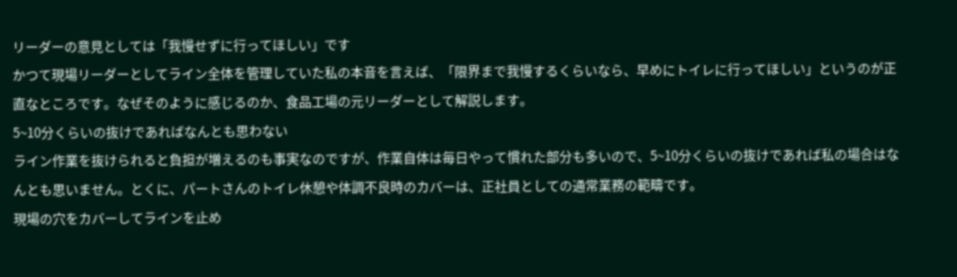リーダーの意見としては「我慢せずに行ってほしい」です
かつて現場リーダーとしてライン全体を管理していた私の本音を言えば、「限界まで我慢するくらいなら、早めにトイレに行ってほしい」というのが正直なところです。なぜそのように感じるのか、食品工場の元リーダーとして解説します。
5~10分くらいの抜けであればなんとも思わない
ライン作業を抜けられると負担が増えるのも事実なのですが、作業自体は毎日やって慣れた部分も多いので、5~10分くらいの抜けであれば私の場合はなんとも思いません。とくに、パートさんのトイレ休憩や体調不良時のカバーは、正社員としての通常業務の範疇です。
現場の穴をカバーしてラインを止め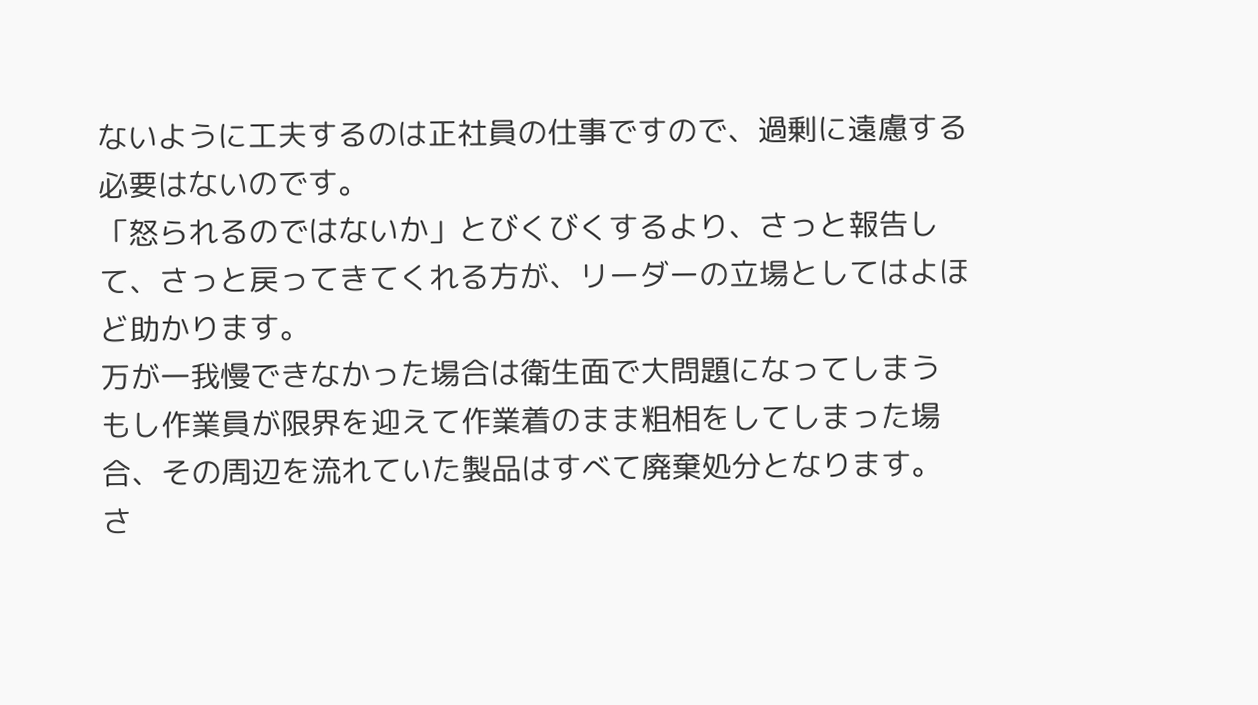ないように工夫するのは正社員の仕事ですので、過剰に遠慮する必要はないのです。
「怒られるのではないか」とびくびくするより、さっと報告して、さっと戻ってきてくれる方が、リーダーの立場としてはよほど助かります。
万が一我慢できなかった場合は衛生面で大問題になってしまう
もし作業員が限界を迎えて作業着のまま粗相をしてしまった場合、その周辺を流れていた製品はすべて廃棄処分となります。
さ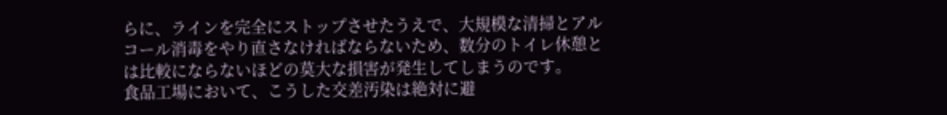らに、ラインを完全にストップさせたうえで、大規模な清掃とアルコール消毒をやり直さなければならないため、数分のトイレ休憩とは比較にならないほどの莫大な損害が発生してしまうのです。
食品工場において、こうした交差汚染は絶対に避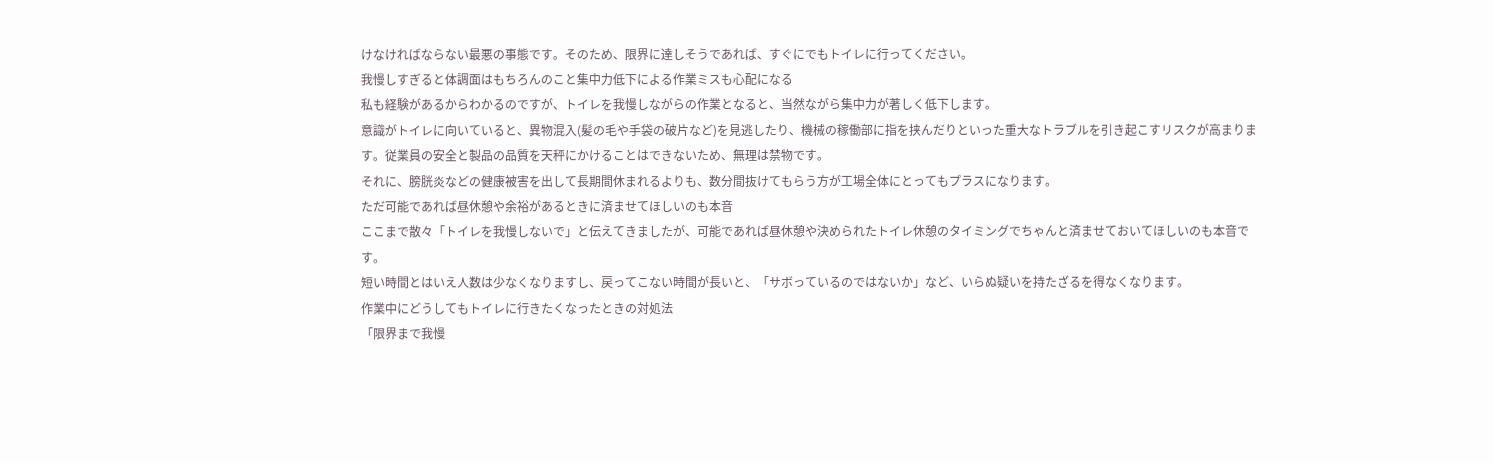けなければならない最悪の事態です。そのため、限界に達しそうであれば、すぐにでもトイレに行ってください。
我慢しすぎると体調面はもちろんのこと集中力低下による作業ミスも心配になる
私も経験があるからわかるのですが、トイレを我慢しながらの作業となると、当然ながら集中力が著しく低下します。
意識がトイレに向いていると、異物混入(髪の毛や手袋の破片など)を見逃したり、機械の稼働部に指を挟んだりといった重大なトラブルを引き起こすリスクが高まります。従業員の安全と製品の品質を天秤にかけることはできないため、無理は禁物です。
それに、膀胱炎などの健康被害を出して長期間休まれるよりも、数分間抜けてもらう方が工場全体にとってもプラスになります。
ただ可能であれば昼休憩や余裕があるときに済ませてほしいのも本音
ここまで散々「トイレを我慢しないで」と伝えてきましたが、可能であれば昼休憩や決められたトイレ休憩のタイミングでちゃんと済ませておいてほしいのも本音です。
短い時間とはいえ人数は少なくなりますし、戻ってこない時間が長いと、「サボっているのではないか」など、いらぬ疑いを持たざるを得なくなります。
作業中にどうしてもトイレに行きたくなったときの対処法
「限界まで我慢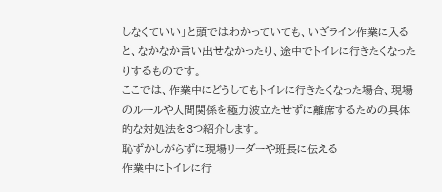しなくていい」と頭ではわかっていても、いざライン作業に入ると、なかなか言い出せなかったり、途中でトイレに行きたくなったりするものです。
ここでは、作業中にどうしてもトイレに行きたくなった場合、現場のルールや人間関係を極力波立たせずに離席するための具体的な対処法を3つ紹介します。
恥ずかしがらずに現場リーダーや班長に伝える
作業中にトイレに行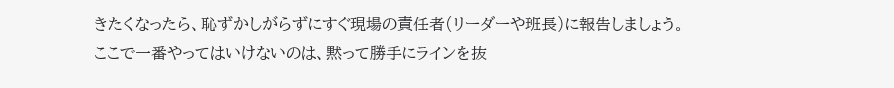きたくなったら、恥ずかしがらずにすぐ現場の責任者(リーダーや班長)に報告しましょう。
ここで一番やってはいけないのは、黙って勝手にラインを抜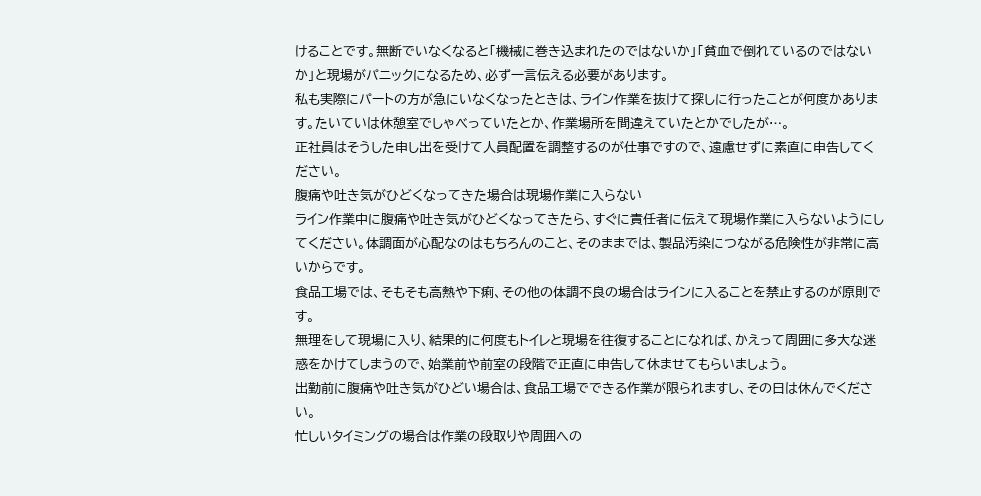けることです。無断でいなくなると「機械に巻き込まれたのではないか」「貧血で倒れているのではないか」と現場がパニックになるため、必ず一言伝える必要があります。
私も実際にパートの方が急にいなくなったときは、ライン作業を抜けて探しに行ったことが何度かあります。たいていは休憩室でしゃべっていたとか、作業場所を間違えていたとかでしたが…。
正社員はそうした申し出を受けて人員配置を調整するのが仕事ですので、遠慮せずに素直に申告してください。
腹痛や吐き気がひどくなってきた場合は現場作業に入らない
ライン作業中に腹痛や吐き気がひどくなってきたら、すぐに責任者に伝えて現場作業に入らないようにしてください。体調面が心配なのはもちろんのこと、そのままでは、製品汚染につながる危険性が非常に高いからです。
食品工場では、そもそも高熱や下痢、その他の体調不良の場合はラインに入ることを禁止するのが原則です。
無理をして現場に入り、結果的に何度もトイレと現場を往復することになれば、かえって周囲に多大な迷惑をかけてしまうので、始業前や前室の段階で正直に申告して休ませてもらいましょう。
出勤前に腹痛や吐き気がひどい場合は、食品工場でできる作業が限られますし、その日は休んでください。
忙しいタイミングの場合は作業の段取りや周囲への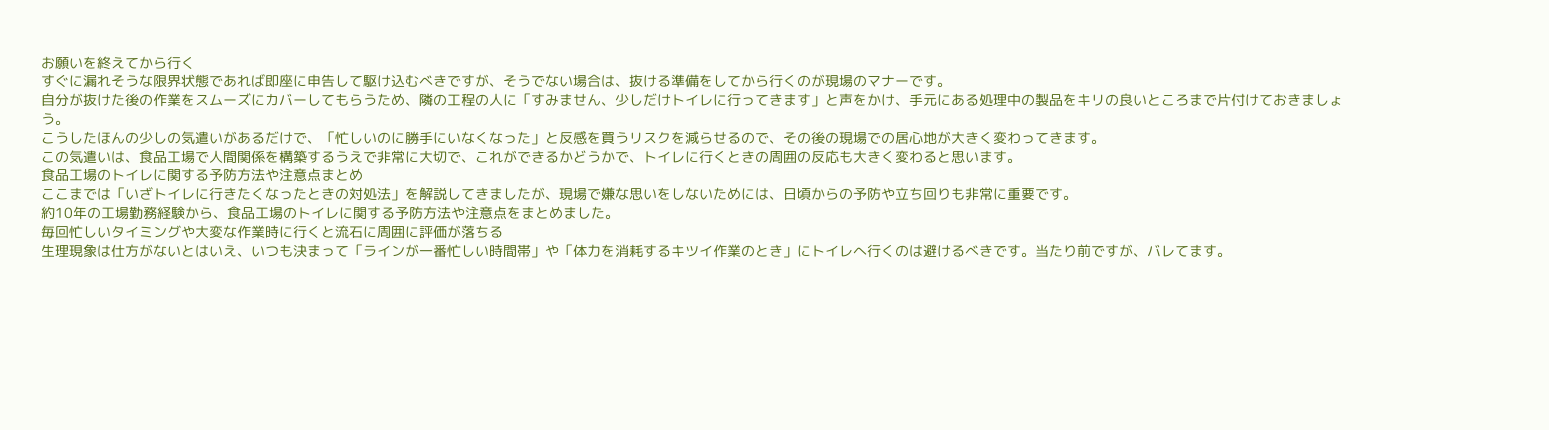お願いを終えてから行く
すぐに漏れそうな限界状態であれば即座に申告して駆け込むべきですが、そうでない場合は、抜ける準備をしてから行くのが現場のマナーです。
自分が抜けた後の作業をスムーズにカバーしてもらうため、隣の工程の人に「すみません、少しだけトイレに行ってきます」と声をかけ、手元にある処理中の製品をキリの良いところまで片付けておきましょう。
こうしたほんの少しの気遣いがあるだけで、「忙しいのに勝手にいなくなった」と反感を買うリスクを減らせるので、その後の現場での居心地が大きく変わってきます。
この気遣いは、食品工場で人間関係を構築するうえで非常に大切で、これができるかどうかで、トイレに行くときの周囲の反応も大きく変わると思います。
食品工場のトイレに関する予防方法や注意点まとめ
ここまでは「いざトイレに行きたくなったときの対処法」を解説してきましたが、現場で嫌な思いをしないためには、日頃からの予防や立ち回りも非常に重要です。
約10年の工場勤務経験から、食品工場のトイレに関する予防方法や注意点をまとめました。
毎回忙しいタイミングや大変な作業時に行くと流石に周囲に評価が落ちる
生理現象は仕方がないとはいえ、いつも決まって「ラインが一番忙しい時間帯」や「体力を消耗するキツイ作業のとき」にトイレへ行くのは避けるべきです。当たり前ですが、バレてます。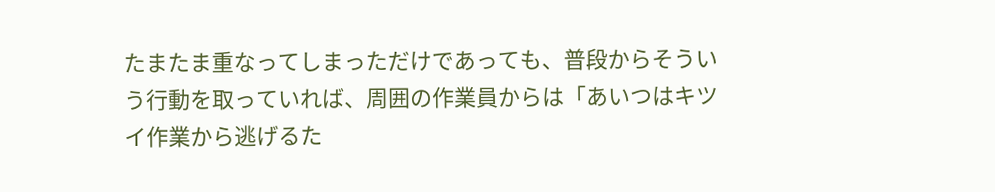たまたま重なってしまっただけであっても、普段からそういう行動を取っていれば、周囲の作業員からは「あいつはキツイ作業から逃げるた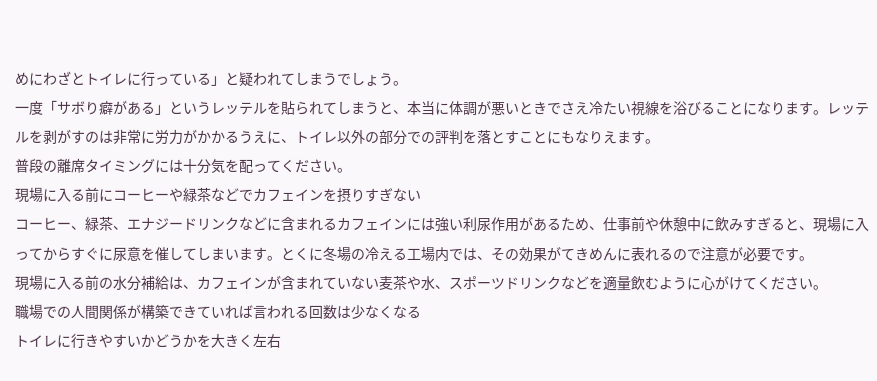めにわざとトイレに行っている」と疑われてしまうでしょう。
一度「サボり癖がある」というレッテルを貼られてしまうと、本当に体調が悪いときでさえ冷たい視線を浴びることになります。レッテルを剥がすのは非常に労力がかかるうえに、トイレ以外の部分での評判を落とすことにもなりえます。
普段の離席タイミングには十分気を配ってください。
現場に入る前にコーヒーや緑茶などでカフェインを摂りすぎない
コーヒー、緑茶、エナジードリンクなどに含まれるカフェインには強い利尿作用があるため、仕事前や休憩中に飲みすぎると、現場に入ってからすぐに尿意を催してしまいます。とくに冬場の冷える工場内では、その効果がてきめんに表れるので注意が必要です。
現場に入る前の水分補給は、カフェインが含まれていない麦茶や水、スポーツドリンクなどを適量飲むように心がけてください。
職場での人間関係が構築できていれば言われる回数は少なくなる
トイレに行きやすいかどうかを大きく左右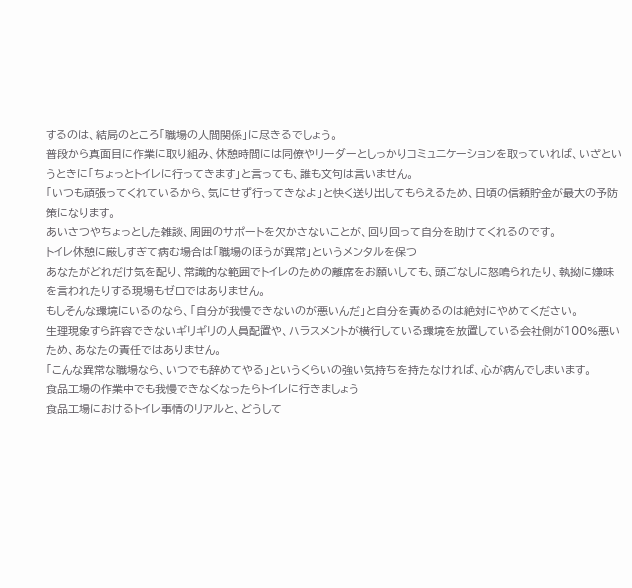するのは、結局のところ「職場の人間関係」に尽きるでしょう。
普段から真面目に作業に取り組み、休憩時間には同僚やリーダーとしっかりコミュニケーションを取っていれば、いざというときに「ちょっとトイレに行ってきます」と言っても、誰も文句は言いません。
「いつも頑張ってくれているから、気にせず行ってきなよ」と快く送り出してもらえるため、日頃の信頼貯金が最大の予防策になります。
あいさつやちょっとした雑談、周囲のサポートを欠かさないことが、回り回って自分を助けてくれるのです。
トイレ休憩に厳しすぎて病む場合は「職場のほうが異常」というメンタルを保つ
あなたがどれだけ気を配り、常識的な範囲でトイレのための離席をお願いしても、頭ごなしに怒鳴られたり、執拗に嫌味を言われたりする現場もゼロではありません。
もしそんな環境にいるのなら、「自分が我慢できないのが悪いんだ」と自分を責めるのは絶対にやめてください。
生理現象すら許容できないギリギリの人員配置や、ハラスメントが横行している環境を放置している会社側が100%悪いため、あなたの責任ではありません。
「こんな異常な職場なら、いつでも辞めてやる」というくらいの強い気持ちを持たなければ、心が病んでしまいます。
食品工場の作業中でも我慢できなくなったらトイレに行きましょう
食品工場におけるトイレ事情のリアルと、どうして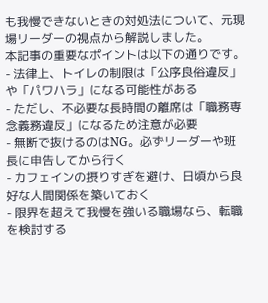も我慢できないときの対処法について、元現場リーダーの視点から解説しました。
本記事の重要なポイントは以下の通りです。
- 法律上、トイレの制限は「公序良俗違反」や「パワハラ」になる可能性がある
- ただし、不必要な長時間の離席は「職務専念義務違反」になるため注意が必要
- 無断で抜けるのはNG。必ずリーダーや班長に申告してから行く
- カフェインの摂りすぎを避け、日頃から良好な人間関係を築いておく
- 限界を超えて我慢を強いる職場なら、転職を検討する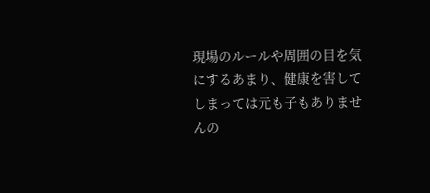現場のルールや周囲の目を気にするあまり、健康を害してしまっては元も子もありませんの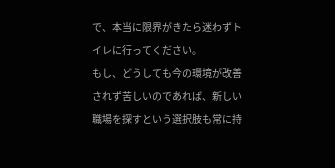で、本当に限界がきたら迷わずトイレに行ってください。
もし、どうしても今の環境が改善されず苦しいのであれば、新しい職場を探すという選択肢も常に持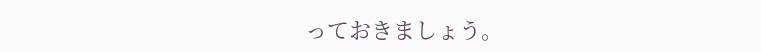っておきましょう。